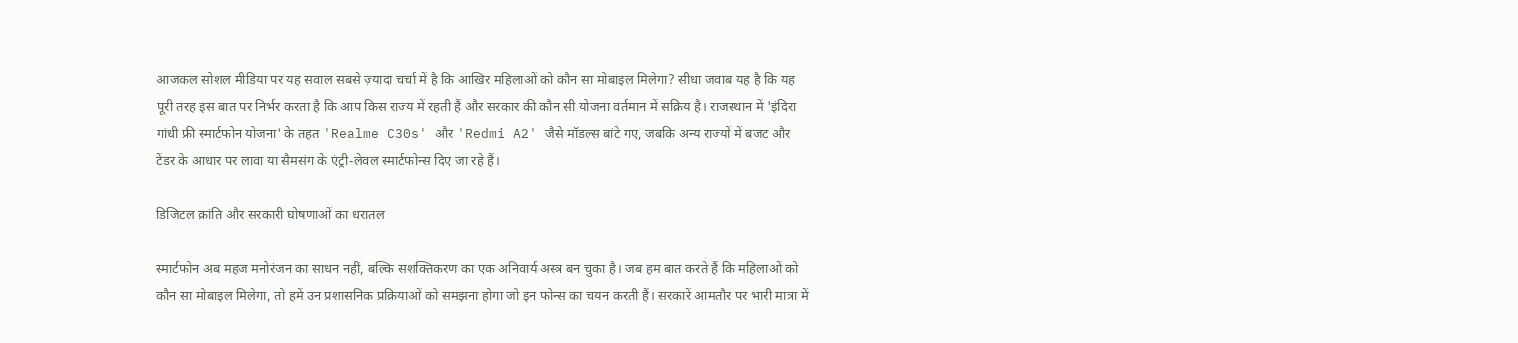आजकल सोशल मीडिया पर यह सवाल सबसे ज़्यादा चर्चा में है कि आखिर महिलाओं को कौन सा मोबाइल मिलेगा? सीधा जवाब यह है कि यह पूरी तरह इस बात पर निर्भर करता है कि आप किस राज्य में रहती हैं और सरकार की कौन सी योजना वर्तमान में सक्रिय है। राजस्थान में 'इंदिरा गांधी फ्री स्मार्टफोन योजना' के तहत 'Realme C30s' और 'Redmi A2' जैसे मॉडल्स बांटे गए, जबकि अन्य राज्यों में बजट और टेंडर के आधार पर लावा या सैमसंग के एंट्री-लेवल स्मार्टफोन्स दिए जा रहे हैं।

डिजिटल क्रांति और सरकारी घोषणाओं का धरातल

स्मार्टफोन अब महज मनोरंजन का साधन नहीं, बल्कि सशक्तिकरण का एक अनिवार्य अस्त्र बन चुका है। जब हम बात करते हैं कि महिलाओं को कौन सा मोबाइल मिलेगा, तो हमें उन प्रशासनिक प्रक्रियाओं को समझना होगा जो इन फोन्स का चयन करती हैं। सरकारें आमतौर पर भारी मात्रा में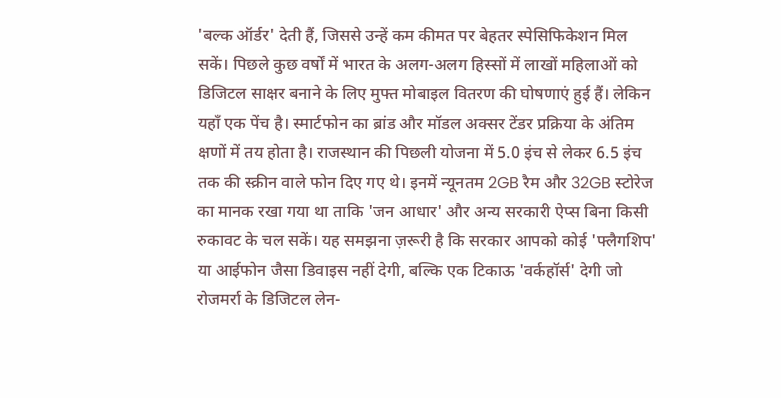'बल्क ऑर्डर' देती हैं, जिससे उन्हें कम कीमत पर बेहतर स्पेसिफिकेशन मिल सकें। पिछले कुछ वर्षों में भारत के अलग-अलग हिस्सों में लाखों महिलाओं को डिजिटल साक्षर बनाने के लिए मुफ्त मोबाइल वितरण की घोषणाएं हुई हैं। लेकिन यहाँ एक पेंच है। स्मार्टफोन का ब्रांड और मॉडल अक्सर टेंडर प्रक्रिया के अंतिम क्षणों में तय होता है। राजस्थान की पिछली योजना में 5.0 इंच से लेकर 6.5 इंच तक की स्क्रीन वाले फोन दिए गए थे। इनमें न्यूनतम 2GB रैम और 32GB स्टोरेज का मानक रखा गया था ताकि 'जन आधार' और अन्य सरकारी ऐप्स बिना किसी रुकावट के चल सकें। यह समझना ज़रूरी है कि सरकार आपको कोई 'फ्लैगशिप' या आईफोन जैसा डिवाइस नहीं देगी, बल्कि एक टिकाऊ 'वर्कहॉर्स' देगी जो रोजमर्रा के डिजिटल लेन-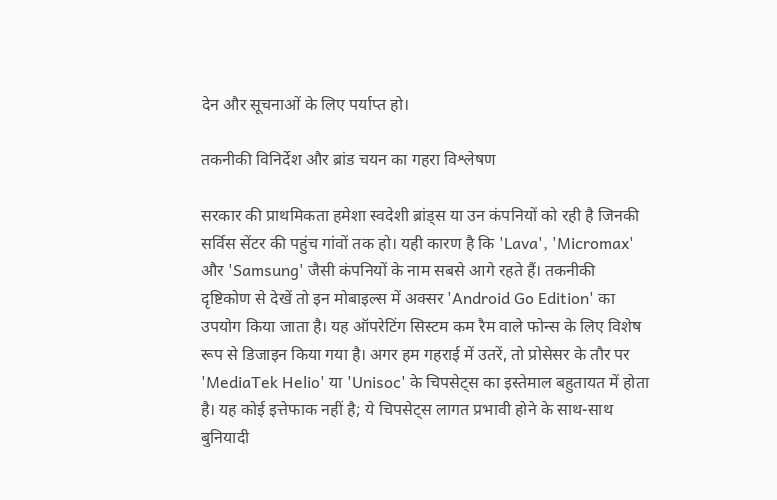देन और सूचनाओं के लिए पर्याप्त हो।

तकनीकी विनिर्देश और ब्रांड चयन का गहरा विश्लेषण

सरकार की प्राथमिकता हमेशा स्वदेशी ब्रांड्स या उन कंपनियों को रही है जिनकी सर्विस सेंटर की पहुंच गांवों तक हो। यही कारण है कि 'Lava', 'Micromax' और 'Samsung' जैसी कंपनियों के नाम सबसे आगे रहते हैं। तकनीकी दृष्टिकोण से देखें तो इन मोबाइल्स में अक्सर 'Android Go Edition' का उपयोग किया जाता है। यह ऑपरेटिंग सिस्टम कम रैम वाले फोन्स के लिए विशेष रूप से डिजाइन किया गया है। अगर हम गहराई में उतरें, तो प्रोसेसर के तौर पर 'MediaTek Helio' या 'Unisoc' के चिपसेट्स का इस्तेमाल बहुतायत में होता है। यह कोई इत्तेफाक नहीं है; ये चिपसेट्स लागत प्रभावी होने के साथ-साथ बुनियादी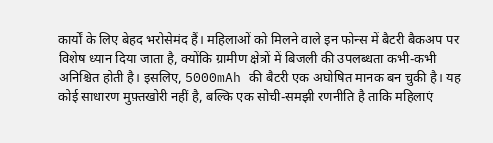कार्यों के लिए बेहद भरोसेमंद हैं। महिलाओं को मिलने वाले इन फोन्स में बैटरी बैकअप पर विशेष ध्यान दिया जाता है, क्योंकि ग्रामीण क्षेत्रों में बिजली की उपलब्धता कभी-कभी अनिश्चित होती है। इसलिए, 5000mAh की बैटरी एक अघोषित मानक बन चुकी है। यह कोई साधारण मुफ़्तखोरी नहीं है, बल्कि एक सोची-समझी रणनीति है ताकि महिलाएं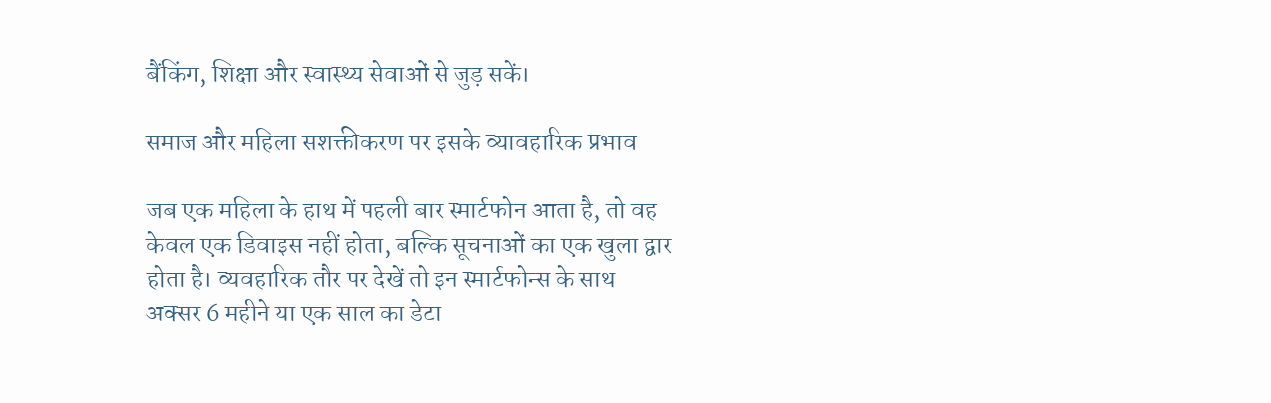बैंकिंग, शिक्षा और स्वास्थ्य सेवाओं से जुड़ सकें।

समाज और महिला सशक्तीकरण पर इसके व्यावहारिक प्रभाव

जब एक महिला के हाथ में पहली बार स्मार्टफोन आता है, तो वह केवल एक डिवाइस नहीं होता, बल्कि सूचनाओं का एक खुला द्वार होता है। व्यवहारिक तौर पर देखें तो इन स्मार्टफोन्स के साथ अक्सर 6 महीने या एक साल का डेटा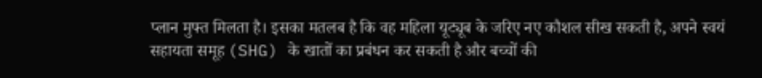प्लान मुफ्त मिलता है। इसका मतलब है कि वह महिला यूट्यूब के जरिए नए कौशल सीख सकती है, अपने स्वयं सहायता समूह (SHG) के खातों का प्रबंधन कर सकती है और बच्चों की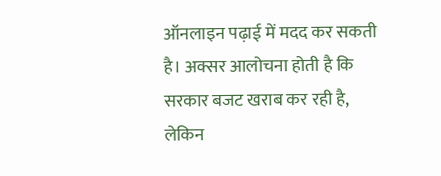ऑनलाइन पढ़ाई में मदद कर सकती है। अक्सर आलोचना होती है कि सरकार बजट खराब कर रही है, लेकिन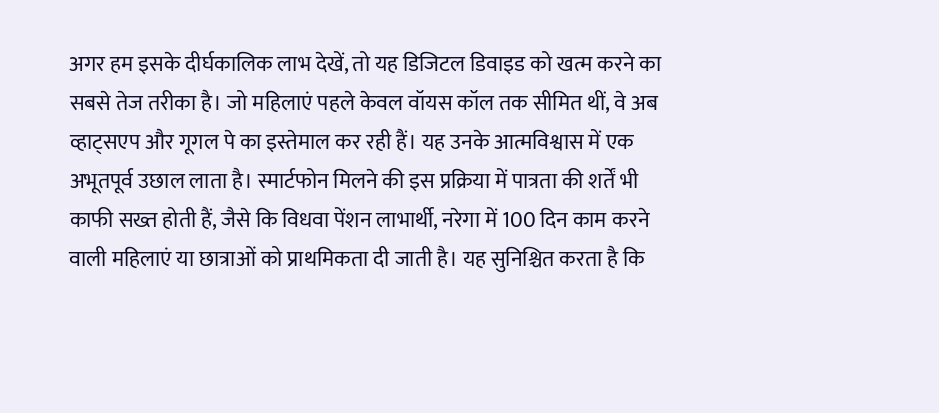अगर हम इसके दीर्घकालिक लाभ देखें, तो यह डिजिटल डिवाइड को खत्म करने का सबसे तेज तरीका है। जो महिलाएं पहले केवल वॉयस कॉल तक सीमित थीं, वे अब व्हाट्सएप और गूगल पे का इस्तेमाल कर रही हैं। यह उनके आत्मविश्वास में एक अभूतपूर्व उछाल लाता है। स्मार्टफोन मिलने की इस प्रक्रिया में पात्रता की शर्तें भी काफी सख्त होती हैं, जैसे कि विधवा पेंशन लाभार्थी, नरेगा में 100 दिन काम करने वाली महिलाएं या छात्राओं को प्राथमिकता दी जाती है। यह सुनिश्चित करता है कि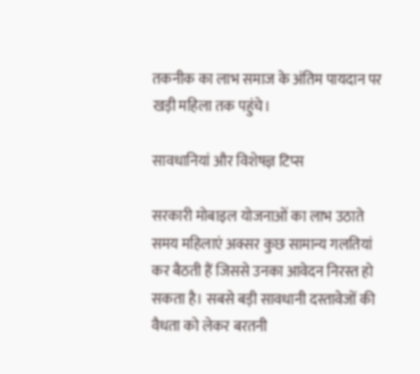तकनीक का लाभ समाज के अंतिम पायदान पर खड़ी महिला तक पहुंचे।

सावधानियां और विशेषज्ञ टिप्स

सरकारी मोबाइल योजनाओं का लाभ उठाते समय महिलाएं अक्सर कुछ सामान्य गलतियां कर बैठती हैं जिससे उनका आवेदन निरस्त हो सकता है। सबसे बड़ी सावधानी दस्तावेजों की वैधता को लेकर बरतनी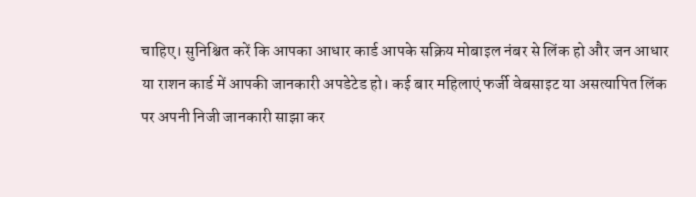चाहिए। सुनिश्चित करें कि आपका आधार कार्ड आपके सक्रिय मोबाइल नंबर से लिंक हो और जन आधार या राशन कार्ड में आपकी जानकारी अपडेटेड हो। कई बार महिलाएं फर्जी वेबसाइट या असत्यापित लिंक पर अपनी निजी जानकारी साझा कर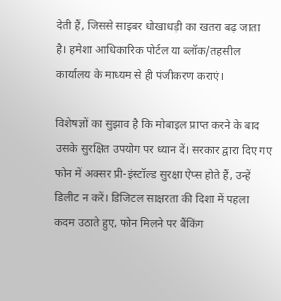देती हैं, जिससे साइबर धोखाधड़ी का खतरा बढ़ जाता है। हमेशा आधिकारिक पोर्टल या ब्लॉक/तहसील कार्यालय के माध्यम से ही पंजीकरण कराएं।

विशेषज्ञों का सुझाव है कि मोबाइल प्राप्त करने के बाद उसके सुरक्षित उपयोग पर ध्यान दें। सरकार द्वारा दिए गए फोन में अक्सर प्री-इंस्टॉल्ड सुरक्षा ऐप्स होते हैं, उन्हें डिलीट न करें। डिजिटल साक्षरता की दिशा में पहला कदम उठाते हुए, फोन मिलने पर बैंकिंग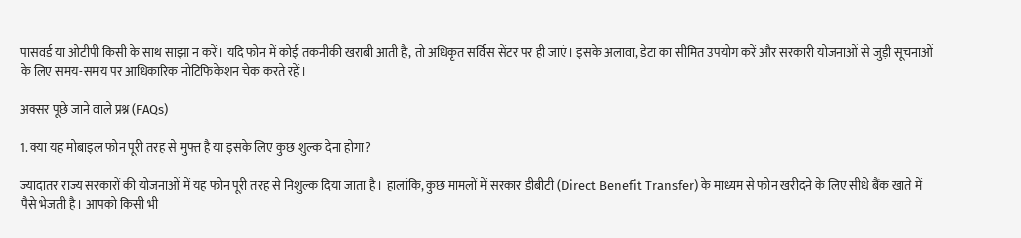पासवर्ड या ओटीपी किसी के साथ साझा न करें। यदि फोन में कोई तकनीकी खराबी आती है, तो अधिकृत सर्विस सेंटर पर ही जाएं। इसके अलावा, डेटा का सीमित उपयोग करें और सरकारी योजनाओं से जुड़ी सूचनाओं के लिए समय-समय पर आधिकारिक नोटिफिकेशन चेक करते रहें।

अक्सर पूछे जाने वाले प्रश्न (FAQs)

1. क्या यह मोबाइल फोन पूरी तरह से मुफ्त है या इसके लिए कुछ शुल्क देना होगा?

ज्यादातर राज्य सरकारों की योजनाओं में यह फोन पूरी तरह से निशुल्क दिया जाता है। हालांकि, कुछ मामलों में सरकार डीबीटी (Direct Benefit Transfer) के माध्यम से फोन खरीदने के लिए सीधे बैंक खाते में पैसे भेजती है। आपको किसी भी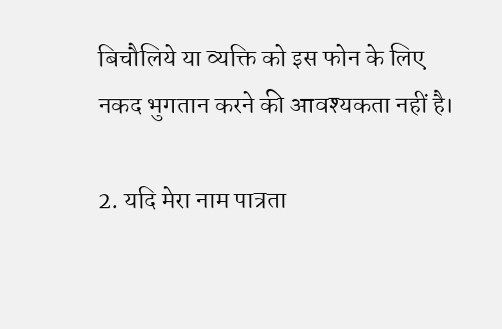बिचौलिये या व्यक्ति को इस फोन के लिए नकद भुगतान करने की आवश्यकता नहीं है।

2. यदि मेरा नाम पात्रता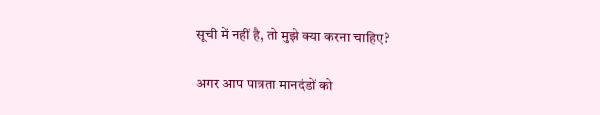सूची में नहीं है, तो मुझे क्या करना चाहिए?

अगर आप पात्रता मानदंडों को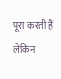पूरा करती हैं लेकिन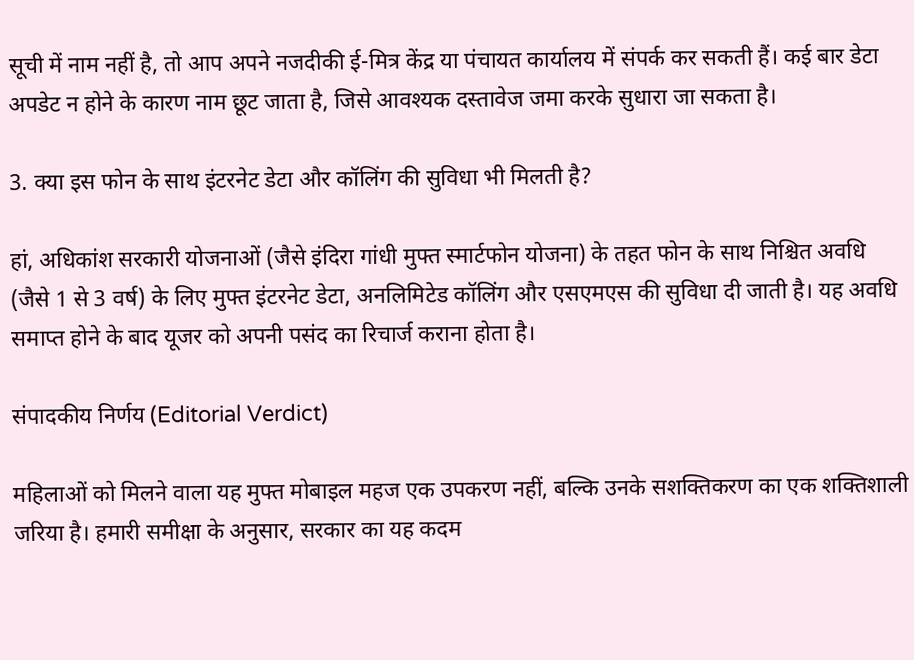सूची में नाम नहीं है, तो आप अपने नजदीकी ई-मित्र केंद्र या पंचायत कार्यालय में संपर्क कर सकती हैं। कई बार डेटा अपडेट न होने के कारण नाम छूट जाता है, जिसे आवश्यक दस्तावेज जमा करके सुधारा जा सकता है।

3. क्या इस फोन के साथ इंटरनेट डेटा और कॉलिंग की सुविधा भी मिलती है?

हां, अधिकांश सरकारी योजनाओं (जैसे इंदिरा गांधी मुफ्त स्मार्टफोन योजना) के तहत फोन के साथ निश्चित अवधि (जैसे 1 से 3 वर्ष) के लिए मुफ्त इंटरनेट डेटा, अनलिमिटेड कॉलिंग और एसएमएस की सुविधा दी जाती है। यह अवधि समाप्त होने के बाद यूजर को अपनी पसंद का रिचार्ज कराना होता है।

संपादकीय निर्णय (Editorial Verdict)

महिलाओं को मिलने वाला यह मुफ्त मोबाइल महज एक उपकरण नहीं, बल्कि उनके सशक्तिकरण का एक शक्तिशाली जरिया है। हमारी समीक्षा के अनुसार, सरकार का यह कदम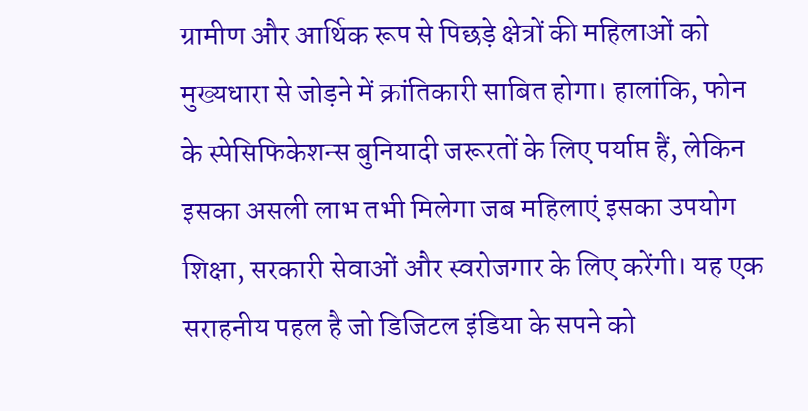ग्रामीण और आर्थिक रूप से पिछड़े क्षेत्रों की महिलाओं को मुख्यधारा से जोड़ने में क्रांतिकारी साबित होगा। हालांकि, फोन के स्पेसिफिकेशन्स बुनियादी जरूरतों के लिए पर्याप्त हैं, लेकिन इसका असली लाभ तभी मिलेगा जब महिलाएं इसका उपयोग शिक्षा, सरकारी सेवाओं और स्वरोजगार के लिए करेंगी। यह एक सराहनीय पहल है जो डिजिटल इंडिया के सपने को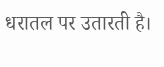धरातल पर उतारती है।